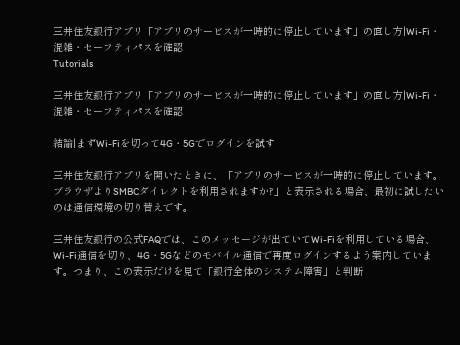三井住友銀行アプリ「アプリのサービスが一時的に停止しています」の直し方|Wi-Fi・混雑・セーフティパスを確認
Tutorials

三井住友銀行アプリ「アプリのサービスが一時的に停止しています」の直し方|Wi-Fi・混雑・セーフティパスを確認

結論|まずWi-Fiを切って4G・5Gでログインを試す

三井住友銀行アプリを開いたときに、「アプリのサービスが一時的に停止しています。ブラウザよりSMBCダイレクトを利用されますか?」と表示される場合、最初に試したいのは通信環境の切り替えです。

三井住友銀行の公式FAQでは、このメッセージが出ていてWi-Fiを利用している場合、Wi-Fi通信を切り、4G・5Gなどのモバイル通信で再度ログインするよう案内しています。つまり、この表示だけを見て「銀行全体のシステム障害」と判断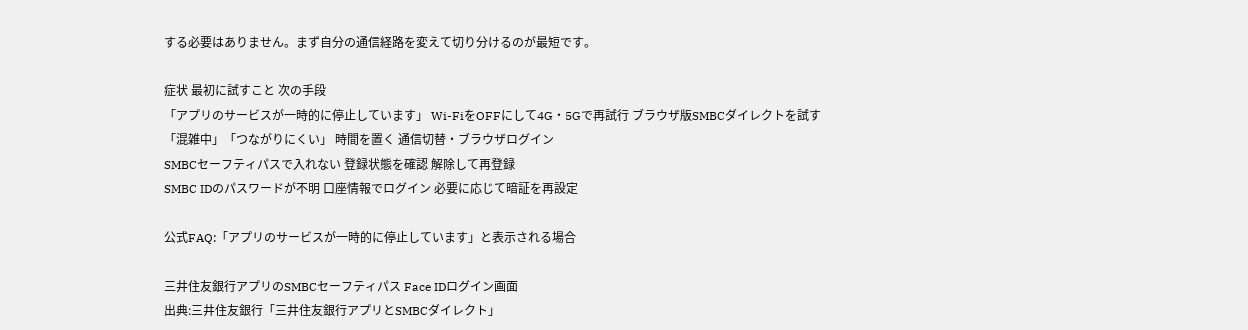する必要はありません。まず自分の通信経路を変えて切り分けるのが最短です。

症状 最初に試すこと 次の手段
「アプリのサービスが一時的に停止しています」 Wi-FiをOFFにして4G・5Gで再試行 ブラウザ版SMBCダイレクトを試す
「混雑中」「つながりにくい」 時間を置く 通信切替・ブラウザログイン
SMBCセーフティパスで入れない 登録状態を確認 解除して再登録
SMBC IDのパスワードが不明 口座情報でログイン 必要に応じて暗証を再設定

公式FAQ:「アプリのサービスが一時的に停止しています」と表示される場合

三井住友銀行アプリのSMBCセーフティパス Face IDログイン画面
出典:三井住友銀行「三井住友銀行アプリとSMBCダイレクト」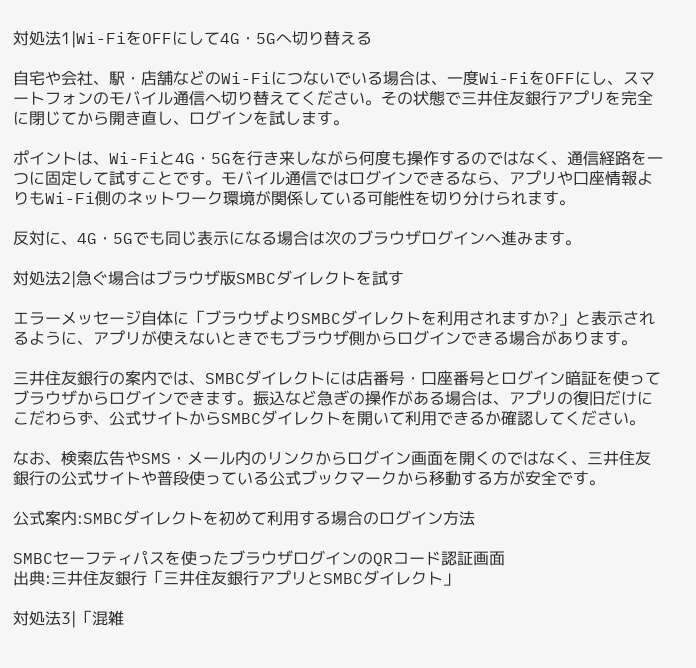対処法1|Wi-FiをOFFにして4G・5Gへ切り替える

自宅や会社、駅・店舗などのWi-Fiにつないでいる場合は、一度Wi-FiをOFFにし、スマートフォンのモバイル通信へ切り替えてください。その状態で三井住友銀行アプリを完全に閉じてから開き直し、ログインを試します。

ポイントは、Wi-Fiと4G・5Gを行き来しながら何度も操作するのではなく、通信経路を一つに固定して試すことです。モバイル通信ではログインできるなら、アプリや口座情報よりもWi-Fi側のネットワーク環境が関係している可能性を切り分けられます。

反対に、4G・5Gでも同じ表示になる場合は次のブラウザログインへ進みます。

対処法2|急ぐ場合はブラウザ版SMBCダイレクトを試す

エラーメッセージ自体に「ブラウザよりSMBCダイレクトを利用されますか?」と表示されるように、アプリが使えないときでもブラウザ側からログインできる場合があります。

三井住友銀行の案内では、SMBCダイレクトには店番号・口座番号とログイン暗証を使ってブラウザからログインできます。振込など急ぎの操作がある場合は、アプリの復旧だけにこだわらず、公式サイトからSMBCダイレクトを開いて利用できるか確認してください。

なお、検索広告やSMS・メール内のリンクからログイン画面を開くのではなく、三井住友銀行の公式サイトや普段使っている公式ブックマークから移動する方が安全です。

公式案内:SMBCダイレクトを初めて利用する場合のログイン方法

SMBCセーフティパスを使ったブラウザログインのQRコード認証画面
出典:三井住友銀行「三井住友銀行アプリとSMBCダイレクト」

対処法3|「混雑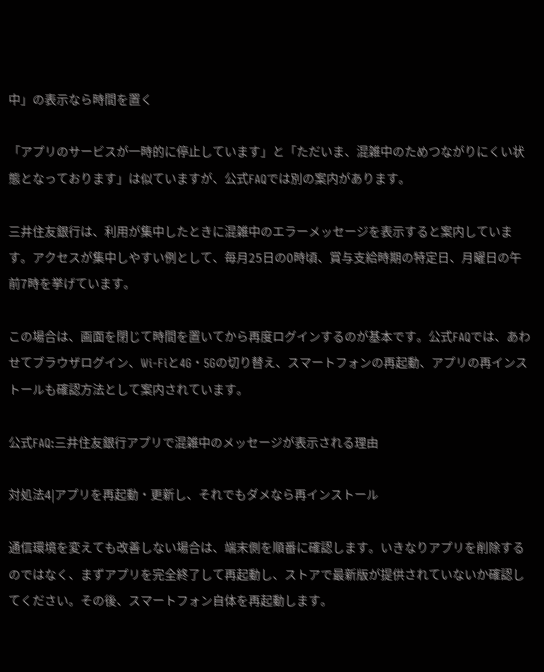中」の表示なら時間を置く

「アプリのサービスが一時的に停止しています」と「ただいま、混雑中のためつながりにくい状態となっております」は似ていますが、公式FAQでは別の案内があります。

三井住友銀行は、利用が集中したときに混雑中のエラーメッセージを表示すると案内しています。アクセスが集中しやすい例として、毎月25日の0時頃、賞与支給時期の特定日、月曜日の午前7時を挙げています。

この場合は、画面を閉じて時間を置いてから再度ログインするのが基本です。公式FAQでは、あわせてブラウザログイン、Wi-Fiと4G・5Gの切り替え、スマートフォンの再起動、アプリの再インストールも確認方法として案内されています。

公式FAQ:三井住友銀行アプリで混雑中のメッセージが表示される理由

対処法4|アプリを再起動・更新し、それでもダメなら再インストール

通信環境を変えても改善しない場合は、端末側を順番に確認します。いきなりアプリを削除するのではなく、まずアプリを完全終了して再起動し、ストアで最新版が提供されていないか確認してください。その後、スマートフォン自体を再起動します。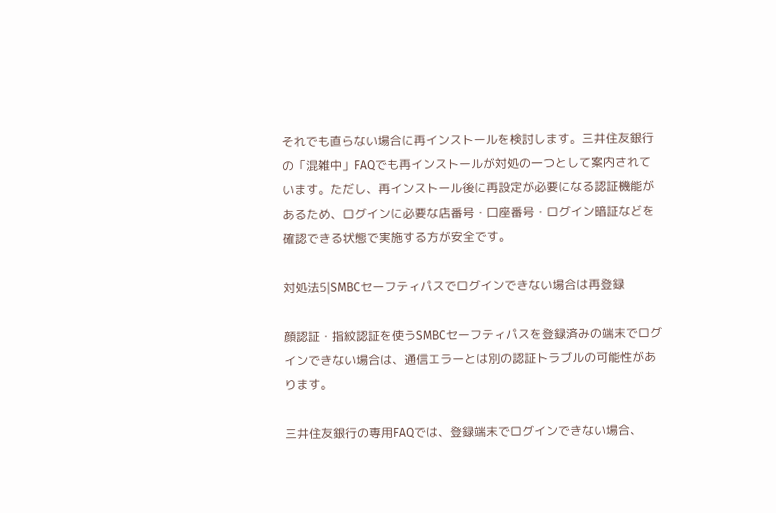それでも直らない場合に再インストールを検討します。三井住友銀行の「混雑中」FAQでも再インストールが対処の一つとして案内されています。ただし、再インストール後に再設定が必要になる認証機能があるため、ログインに必要な店番号・口座番号・ログイン暗証などを確認できる状態で実施する方が安全です。

対処法5|SMBCセーフティパスでログインできない場合は再登録

顔認証・指紋認証を使うSMBCセーフティパスを登録済みの端末でログインできない場合は、通信エラーとは別の認証トラブルの可能性があります。

三井住友銀行の専用FAQでは、登録端末でログインできない場合、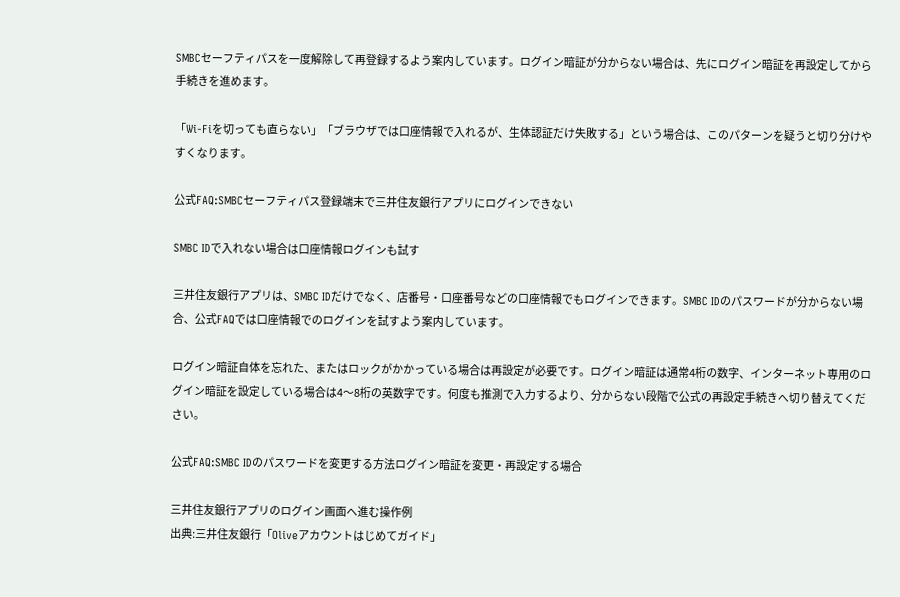SMBCセーフティパスを一度解除して再登録するよう案内しています。ログイン暗証が分からない場合は、先にログイン暗証を再設定してから手続きを進めます。

「Wi-Fiを切っても直らない」「ブラウザでは口座情報で入れるが、生体認証だけ失敗する」という場合は、このパターンを疑うと切り分けやすくなります。

公式FAQ:SMBCセーフティパス登録端末で三井住友銀行アプリにログインできない

SMBC IDで入れない場合は口座情報ログインも試す

三井住友銀行アプリは、SMBC IDだけでなく、店番号・口座番号などの口座情報でもログインできます。SMBC IDのパスワードが分からない場合、公式FAQでは口座情報でのログインを試すよう案内しています。

ログイン暗証自体を忘れた、またはロックがかかっている場合は再設定が必要です。ログイン暗証は通常4桁の数字、インターネット専用のログイン暗証を設定している場合は4〜8桁の英数字です。何度も推測で入力するより、分からない段階で公式の再設定手続きへ切り替えてください。

公式FAQ:SMBC IDのパスワードを変更する方法ログイン暗証を変更・再設定する場合

三井住友銀行アプリのログイン画面へ進む操作例
出典:三井住友銀行「Oliveアカウントはじめてガイド」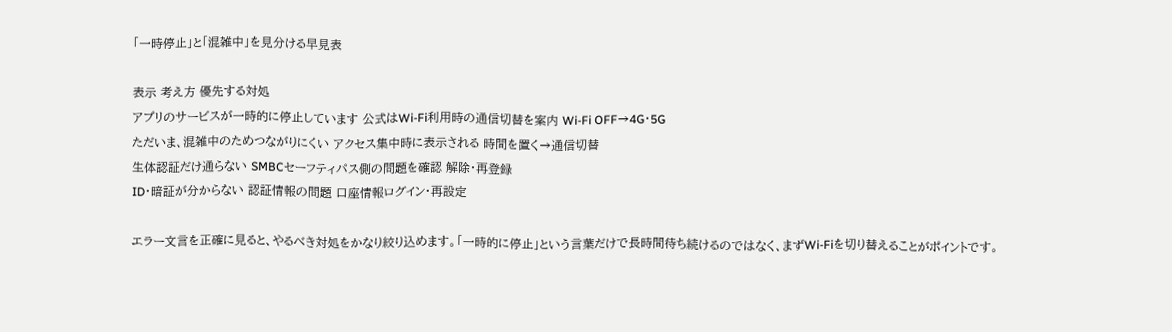「一時停止」と「混雑中」を見分ける早見表

表示 考え方 優先する対処
アプリのサービスが一時的に停止しています 公式はWi-Fi利用時の通信切替を案内 Wi-Fi OFF→4G・5G
ただいま、混雑中のためつながりにくい アクセス集中時に表示される 時間を置く→通信切替
生体認証だけ通らない SMBCセーフティパス側の問題を確認 解除・再登録
ID・暗証が分からない 認証情報の問題 口座情報ログイン・再設定

エラー文言を正確に見ると、やるべき対処をかなり絞り込めます。「一時的に停止」という言葉だけで長時間待ち続けるのではなく、まずWi-Fiを切り替えることがポイントです。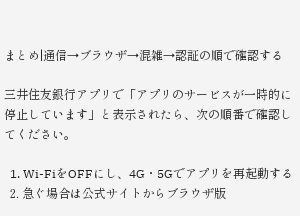まとめ|通信→ブラウザ→混雑→認証の順で確認する

三井住友銀行アプリで「アプリのサービスが一時的に停止しています」と表示されたら、次の順番で確認してください。

  1. Wi-FiをOFFにし、4G・5Gでアプリを再起動する
  2. 急ぐ場合は公式サイトからブラウザ版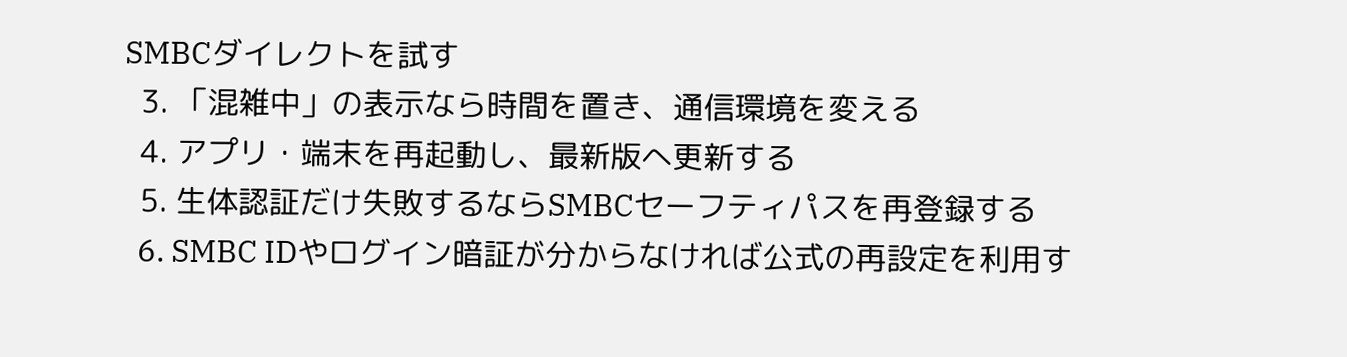SMBCダイレクトを試す
  3. 「混雑中」の表示なら時間を置き、通信環境を変える
  4. アプリ・端末を再起動し、最新版へ更新する
  5. 生体認証だけ失敗するならSMBCセーフティパスを再登録する
  6. SMBC IDやログイン暗証が分からなければ公式の再設定を利用す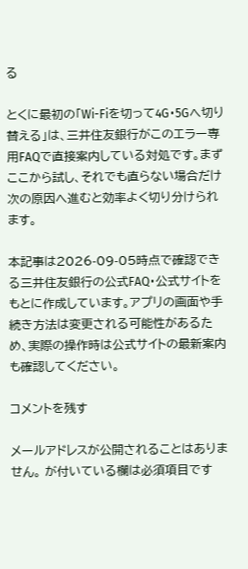る

とくに最初の「Wi-Fiを切って4G・5Gへ切り替える」は、三井住友銀行がこのエラー専用FAQで直接案内している対処です。まずここから試し、それでも直らない場合だけ次の原因へ進むと効率よく切り分けられます。

本記事は2026-09-05時点で確認できる三井住友銀行の公式FAQ・公式サイトをもとに作成しています。アプリの画面や手続き方法は変更される可能性があるため、実際の操作時は公式サイトの最新案内も確認してください。

コメントを残す

メールアドレスが公開されることはありません。 が付いている欄は必須項目です